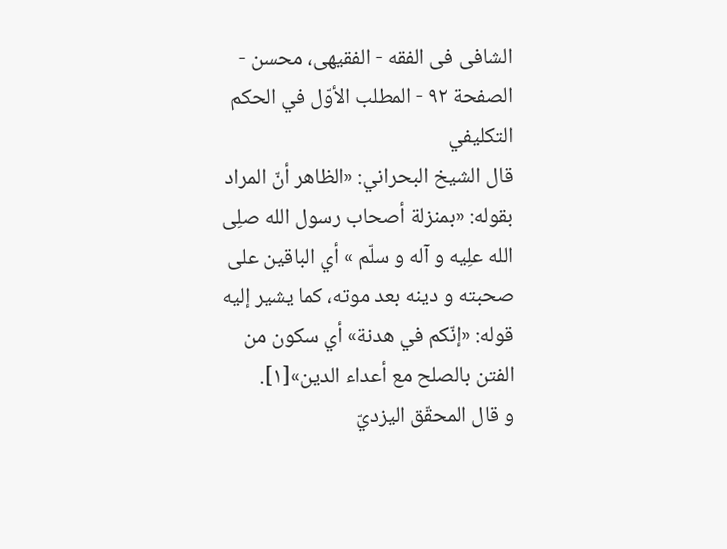الشافی فی الفقه - الفقیهی، محسن - الصفحة ٩٢ - المطلب الأوّل في الحکم التکلیفي
قال الشيخ البحراني: «الظاهر أنّ المراد بقوله: «بمنزلة أصحاب رسول الله صلِی الله علِیه و آله و سلّم » أي الباقين على صحبته و دينه بعد موته، كما يشير إليه قوله: «إنّكم في هدنة» أي سكون من الفتن بالصلح مع أعداء الدين»[١].
و قال المحقّق اليزديّ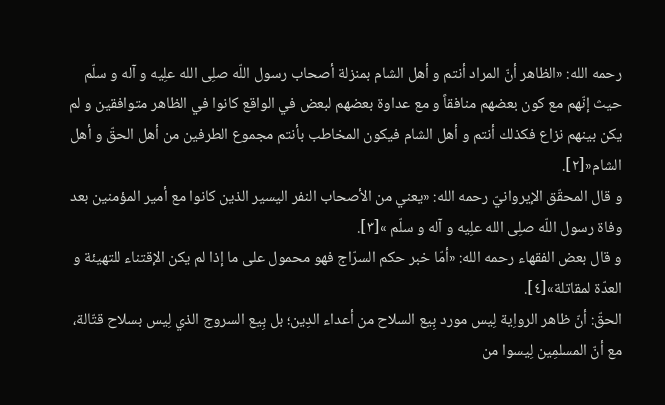رحمه الله: «الظاهر أنّ المراد أنتم و أهل الشام بمنزلة أصحاب رسول اللّه صلِی الله علِیه و آله و سلّم حيث إنّهم مع كون بعضهم منافقاً و مع عداوة بعضهم لبعض في الواقع كانوا في الظاهر متوافقين و لم يكن بينهم نزاع فكذلك أنتم و أهل الشام فيكون المخاطب بأنتم مجموع الطرفين من أهل الحقّ و أهل الشام«[٢].
و قال المحقّق الإيروانيّ رحمه الله: «يعني من الأصحاب النفر اليسير الذين كانوا مع أمير المؤمنين بعد وفاة رسول اللّه صلِی الله علِیه و آله و سلّم »[٣].
و قال بعض الفقهاء رحمه الله: «أمّا خبر حكم السرّاج فهو محمول على ما إذا لم يكن الإقتناء للتهيئة و العدّة لمقاتلة»[٤].
الحقّ: أنّ ظاهر الرواِیة لِیس مورد بِیع السلاح من أعداء الدِین؛ بل بِیع السروج الذي لِیس بسلاح قتّالة، مع أنّ المسلمِین لِیسوا من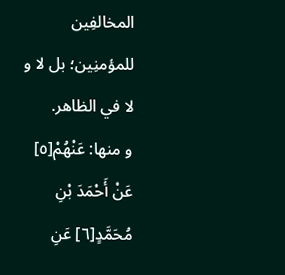المخالفِین للمؤمنِین؛ بل لا و لا في الظاهر.
و منها: عَنْهُمْ[٥] عَنْ أَحْمَدَ بْنِ مُحَمَّدٍ[٦] عَنِ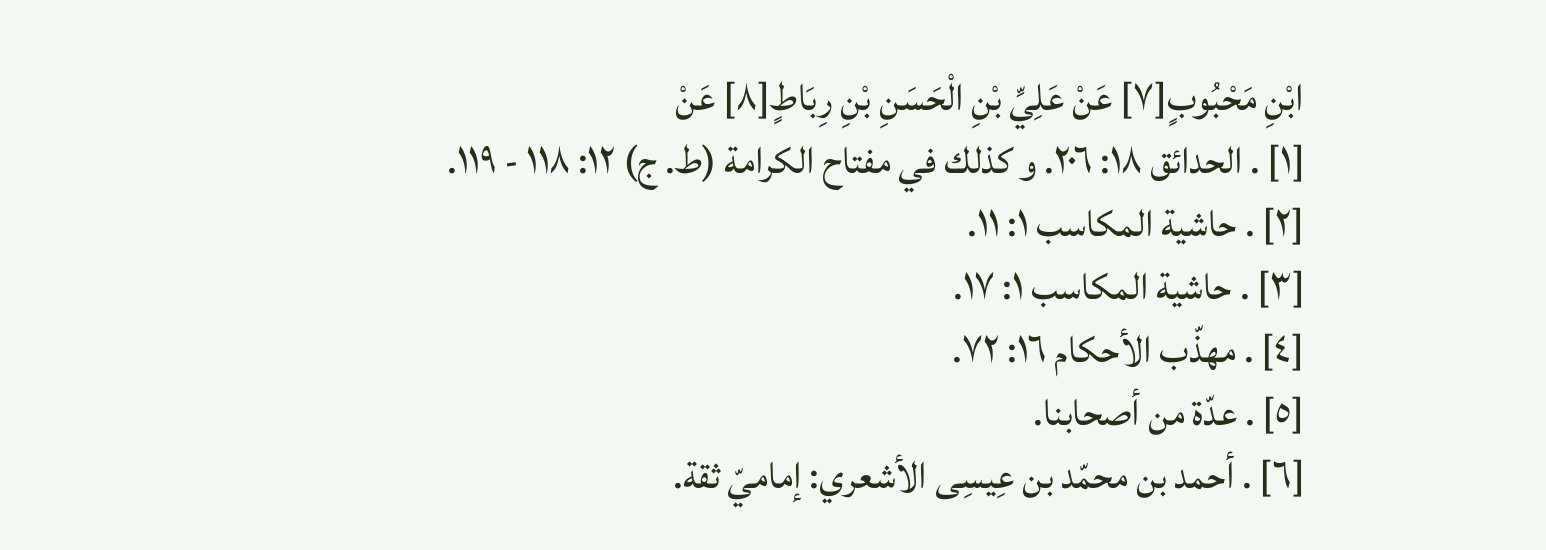ابْنِ مَحْبُوبٍ[٧] عَنْ عَلِيِّ بْنِ الْحَسَنِ بْنِ رِبَاطٍ[٨] عَنْ
[١] . الحدائق ١٨: ٢٠٦. و کذلك في مفتاح الکرامة (ط. ج) ١٢: ١١٨ - ١١٩.
[٢] . حاشية المکاسب ١: ١١.
[٣] . حاشية المکاسب ١: ١٧.
[٤] . مهذّب الأحكام ١٦: ٧٢.
[٥] . عدّة من أصحابنا.
[٦] . أحمد بن محمّد بن عِیسِی الأشعري: إماميّ ثقة.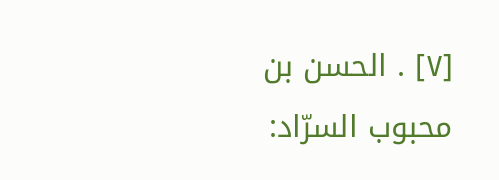[٧] . الحسن بن محبوب السرّاد: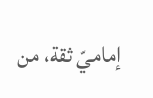إماميّ ثقة، من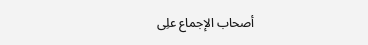أصحاب الإجماع علِی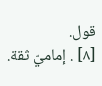قول.
[٨] . إماميّ ثقة.